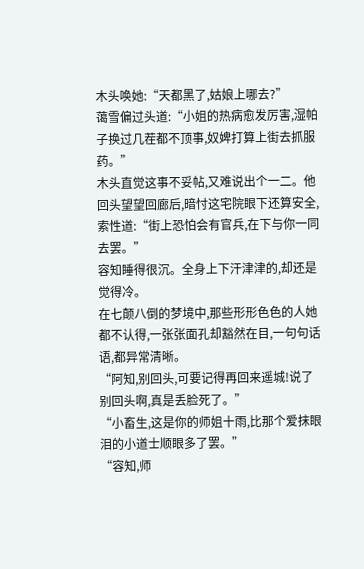木头唤她:“天都黑了,姑娘上哪去?”
蔼雪偏过头道:“小姐的热病愈发厉害,湿帕子换过几茬都不顶事,奴婢打算上街去抓服药。”
木头直觉这事不妥帖,又难说出个一二。他回头望望回廊后,暗忖这宅院眼下还算安全,索性道:“街上恐怕会有官兵,在下与你一同去罢。”
容知睡得很沉。全身上下汗津津的,却还是觉得冷。
在七颠八倒的梦境中,那些形形色色的人她都不认得,一张张面孔却豁然在目,一句句话语,都异常清晰。
“阿知,别回头,可要记得再回来遥城!说了别回头啊,真是丢脸死了。”
“小畜生,这是你的师姐十雨,比那个爱抹眼泪的小道士顺眼多了罢。”
“容知,师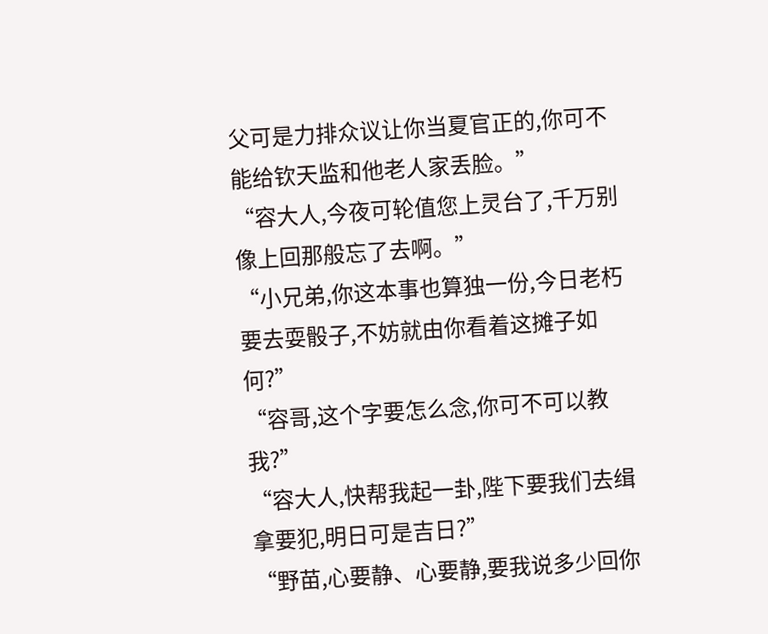父可是力排众议让你当夏官正的,你可不能给钦天监和他老人家丢脸。”
“容大人,今夜可轮值您上灵台了,千万别像上回那般忘了去啊。”
“小兄弟,你这本事也算独一份,今日老朽要去耍骰子,不妨就由你看着这摊子如何?”
“容哥,这个字要怎么念,你可不可以教我?”
“容大人,快帮我起一卦,陛下要我们去缉拿要犯,明日可是吉日?”
“野苗,心要静、心要静,要我说多少回你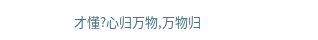才懂?心归万物,万物归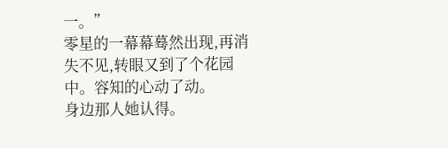一。”
零星的一幕幕蓦然出现,再消失不见,转眼又到了个花园中。容知的心动了动。
身边那人她认得。